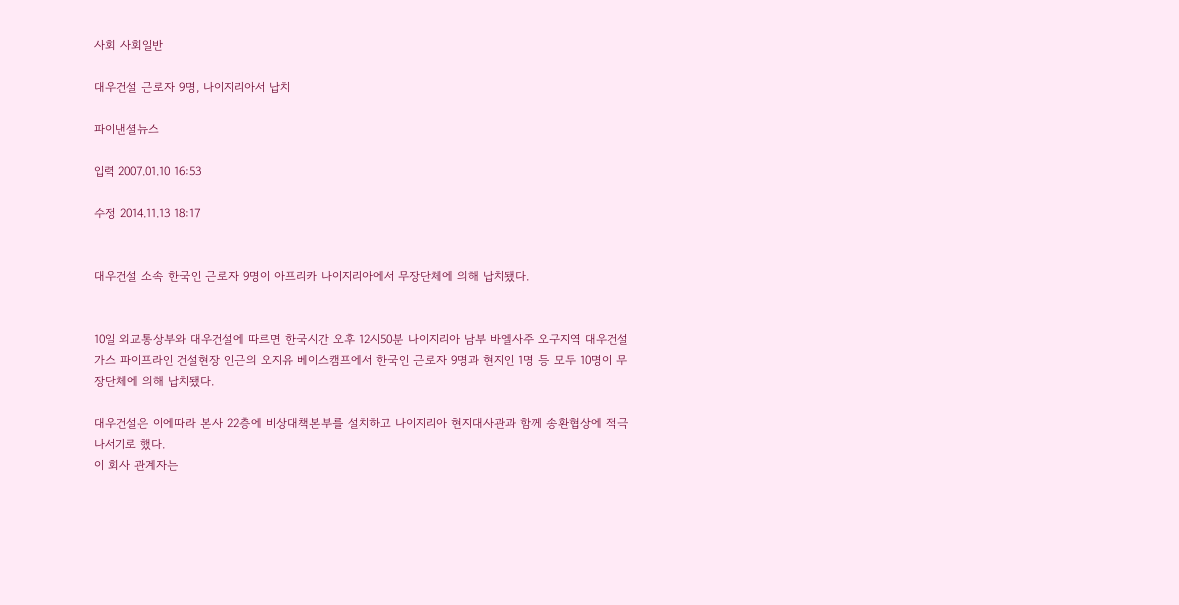사회 사회일반

대우건설 근로자 9명, 나이지리아서 납치

파이낸셜뉴스

입력 2007.01.10 16:53

수정 2014.11.13 18:17


대우건설 소속 한국인 근로자 9명이 아프리카 나이지리아에서 무장단체에 의해 납치됐다.


10일 외교통상부와 대우건설에 따르면 한국시간 오후 12시50분 나이지리아 남부 바엘사주 오구지역 대우건설 가스 파이프라인 건설현장 인근의 오지유 베이스캠프에서 한국인 근로자 9명과 현지인 1명 등 모두 10명이 무장단체에 의해 납치됐다.

대우건설은 이에따라 본사 22층에 비상대책본부를 설치하고 나이지리아 현지대사관과 함께 송환협상에 적극 나서기로 했다.
이 회사 관계자는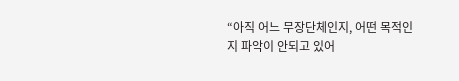“아직 어느 무장단체인지, 어떤 목적인지 파악이 안되고 있어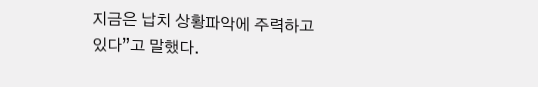지금은 납치 상황파악에 주력하고 있다”고 말했다.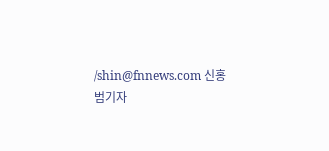/shin@fnnews.com 신홍범기자